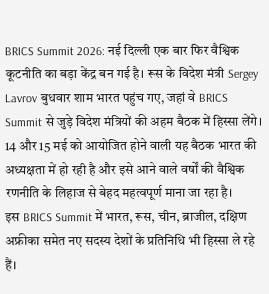BRICS Summit 2026: नई दिल्ली एक बार फिर वैश्विक कूटनीति का बड़ा केंद्र बन गई है। रूस के विदेश मंत्री Sergey Lavrov बुधवार शाम भारत पहुंच गए, जहां वे BRICS Summit से जुड़े विदेश मंत्रियों की अहम बैठक में हिस्सा लेंगे। 14 और 15 मई को आयोजित होने वाली यह बैठक भारत की अध्यक्षता में हो रही है और इसे आने वाले वर्षों की वैश्विक रणनीति के लिहाज से बेहद महत्वपूर्ण माना जा रहा है।
इस BRICS Summit में भारत, रूस, चीन, ब्राजील, दक्षिण अफ्रीका समेत नए सदस्य देशों के प्रतिनिधि भी हिस्सा ले रहे हैं।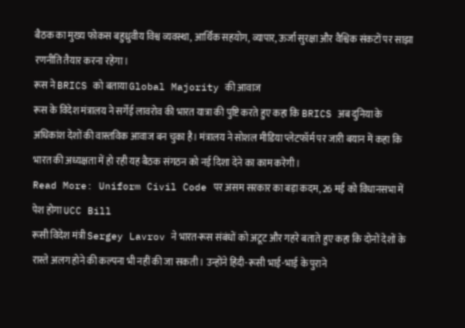बैठक का मुख्य फोकस बहुध्रुवीय विश्व व्यवस्था, आर्थिक सहयोग, व्यापार, ऊर्जा सुरक्षा और वैश्विक संकटों पर साझा रणनीति तैयार करना रहेगा।
रूस ने BRICS को बताया Global Majority की आवाज
रूस के विदेश मंत्रालय ने सर्गेई लावरोव की भारत यात्रा की पुष्टि करते हुए कहा कि BRICS अब दुनिया के अधिकांश देशों की वास्तविक आवाज बन चुका है। मंत्रालय ने सोशल मीडिया प्लेटफॉर्म पर जारी बयान में कहा कि भारत की अध्यक्षता में हो रही यह बैठक संगठन को नई दिशा देने का काम करेगी।
Read More: Uniform Civil Code पर असम सरकार का बड़ा कदम, 26 मई को विधानसभा में पेश होगा UCC Bill
रूसी विदेश मंत्री Sergey Lavrov ने भारत-रूस संबंधों को अटूट और गहरे बताते हुए कहा कि दोनों देशों के रास्ते अलग होने की कल्पना भी नहीं की जा सकती। उन्होंने हिंदी-रूसी भाई-भाई के पुराने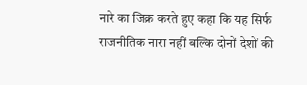नारे का जिक्र करते हुए कहा कि यह सिर्फ राजनीतिक नारा नहीं बल्कि दोनों देशों की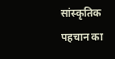सांस्कृतिक पहचान का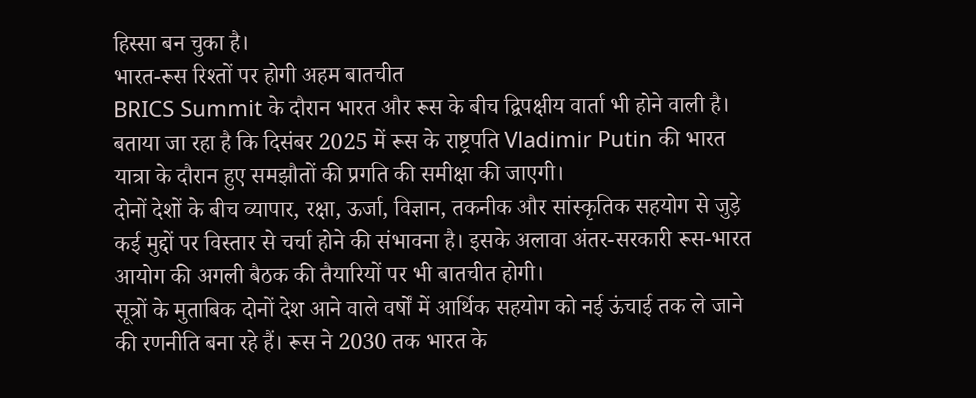हिस्सा बन चुका है।
भारत-रूस रिश्तों पर होगी अहम बातचीत
BRICS Summit के दौरान भारत और रूस के बीच द्विपक्षीय वार्ता भी होने वाली है। बताया जा रहा है कि दिसंबर 2025 में रूस के राष्ट्रपति Vladimir Putin की भारत यात्रा के दौरान हुए समझौतों की प्रगति की समीक्षा की जाएगी।
दोनों देशों के बीच व्यापार, रक्षा, ऊर्जा, विज्ञान, तकनीक और सांस्कृतिक सहयोग से जुड़े कई मुद्दों पर विस्तार से चर्चा होने की संभावना है। इसके अलावा अंतर-सरकारी रूस-भारत आयोग की अगली बैठक की तैयारियों पर भी बातचीत होगी।
सूत्रों के मुताबिक दोनों देश आने वाले वर्षों में आर्थिक सहयोग को नई ऊंचाई तक ले जाने की रणनीति बना रहे हैं। रूस ने 2030 तक भारत के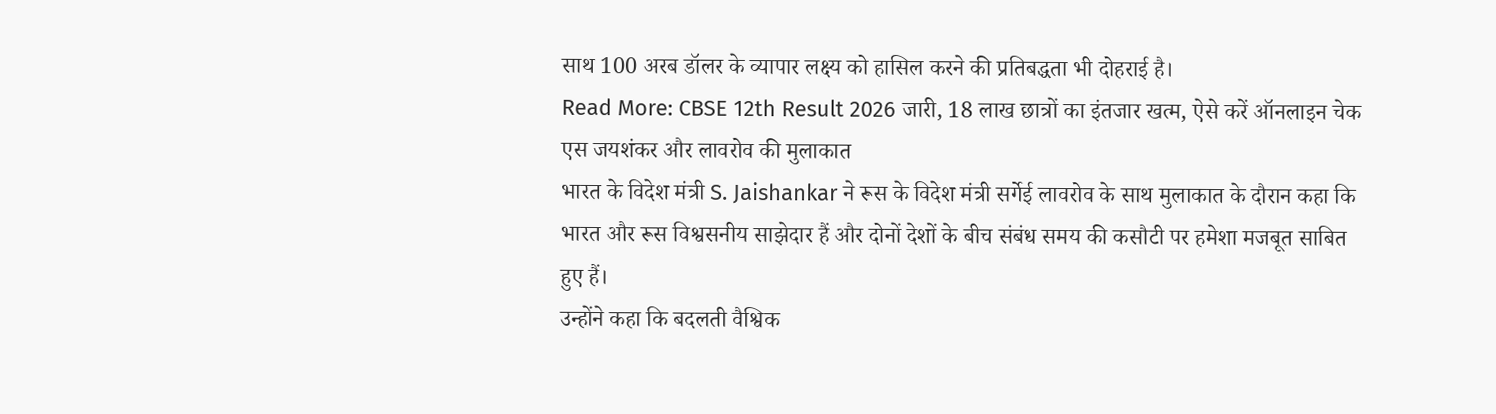साथ 100 अरब डॉलर के व्यापार लक्ष्य को हासिल करने की प्रतिबद्धता भी दोहराई है।
Read More: CBSE 12th Result 2026 जारी, 18 लाख छात्रों का इंतजार खत्म, ऐसे करें ऑनलाइन चेक
एस जयशंकर और लावरोव की मुलाकात
भारत के विदेश मंत्री S. Jaishankar ने रूस के विदेश मंत्री सर्गेई लावरोव के साथ मुलाकात के दौरान कहा कि भारत और रूस विश्वसनीय साझेदार हैं और दोनों देशों के बीच संबंध समय की कसौटी पर हमेशा मजबूत साबित हुए हैं।
उन्होंने कहा कि बदलती वैश्विक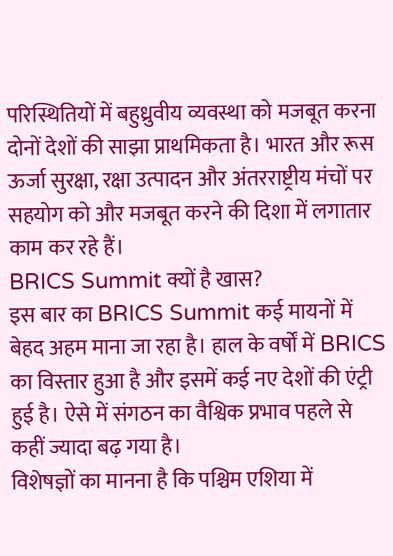परिस्थितियों में बहुध्रुवीय व्यवस्था को मजबूत करना दोनों देशों की साझा प्राथमिकता है। भारत और रूस ऊर्जा सुरक्षा, रक्षा उत्पादन और अंतरराष्ट्रीय मंचों पर सहयोग को और मजबूत करने की दिशा में लगातार काम कर रहे हैं।
BRICS Summit क्यों है खास?
इस बार का BRICS Summit कई मायनों में बेहद अहम माना जा रहा है। हाल के वर्षों में BRICS का विस्तार हुआ है और इसमें कई नए देशों की एंट्री हुई है। ऐसे में संगठन का वैश्विक प्रभाव पहले से कहीं ज्यादा बढ़ गया है।
विशेषज्ञों का मानना है कि पश्चिम एशिया में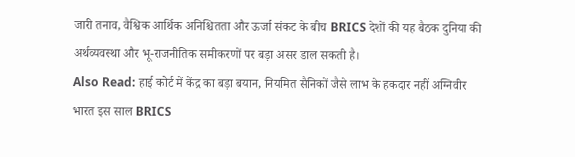जारी तनाव, वैश्विक आर्थिक अनिश्चितता और ऊर्जा संकट के बीच BRICS देशों की यह बैठक दुनिया की अर्थव्यवस्था और भू-राजनीतिक समीकरणों पर बड़ा असर डाल सकती है।
Also Read: हाई कोर्ट में केंद्र का बड़ा बयान, नियमित सैनिकों जैसे लाभ के हकदार नहीं अग्निवीर
भारत इस साल BRICS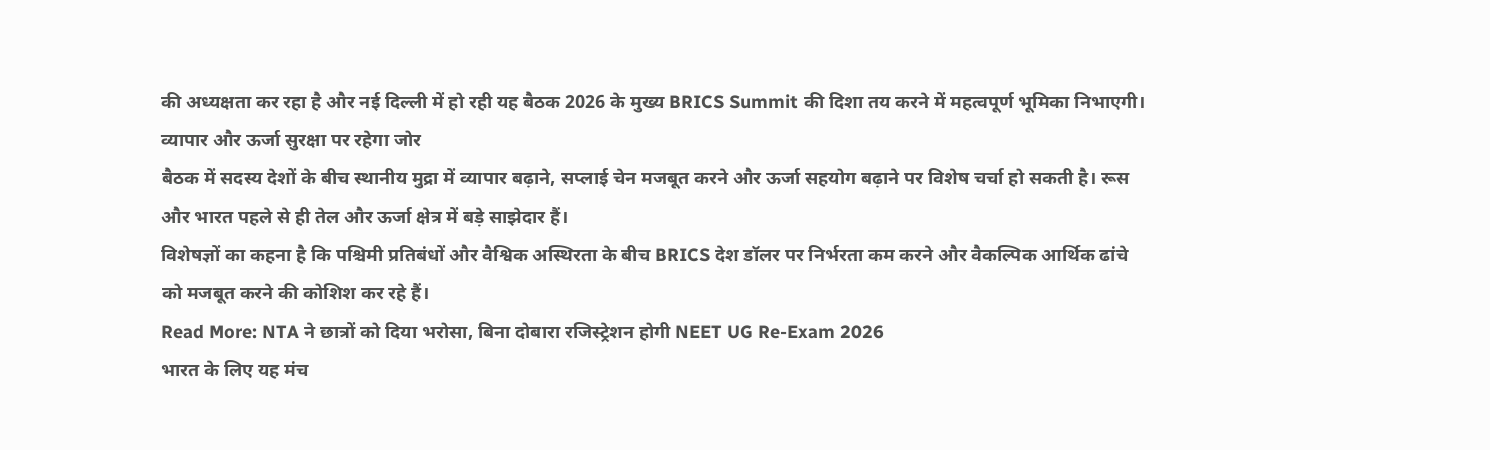की अध्यक्षता कर रहा है और नई दिल्ली में हो रही यह बैठक 2026 के मुख्य BRICS Summit की दिशा तय करने में महत्वपूर्ण भूमिका निभाएगी।
व्यापार और ऊर्जा सुरक्षा पर रहेगा जोर
बैठक में सदस्य देशों के बीच स्थानीय मुद्रा में व्यापार बढ़ाने, सप्लाई चेन मजबूत करने और ऊर्जा सहयोग बढ़ाने पर विशेष चर्चा हो सकती है। रूस और भारत पहले से ही तेल और ऊर्जा क्षेत्र में बड़े साझेदार हैं।
विशेषज्ञों का कहना है कि पश्चिमी प्रतिबंधों और वैश्विक अस्थिरता के बीच BRICS देश डॉलर पर निर्भरता कम करने और वैकल्पिक आर्थिक ढांचे को मजबूत करने की कोशिश कर रहे हैं।
Read More: NTA ने छात्रों को दिया भरोसा, बिना दोबारा रजिस्ट्रेशन होगी NEET UG Re-Exam 2026
भारत के लिए यह मंच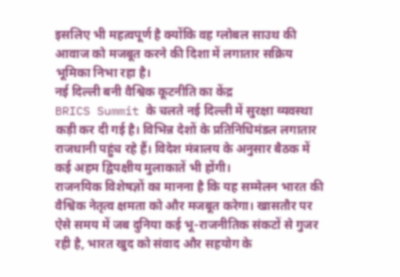इसलिए भी महत्वपूर्ण है क्योंकि वह ग्लोबल साउथ की आवाज को मजबूत करने की दिशा में लगातार सक्रिय भूमिका निभा रहा है।
नई दिल्ली बनी वैश्विक कूटनीति का केंद्र
BRICS Summit के चलते नई दिल्ली में सुरक्षा व्यवस्था कड़ी कर दी गई है। विभिन्न देशों के प्रतिनिधिमंडल लगातार राजधानी पहुंच रहे हैं। विदेश मंत्रालय के अनुसार बैठक में कई अहम द्विपक्षीय मुलाकातें भी होंगी।
राजनयिक विशेषज्ञों का मानना है कि यह सम्मेलन भारत की वैश्विक नेतृत्व क्षमता को और मजबूत करेगा। खासतौर पर ऐसे समय में जब दुनिया कई भू-राजनीतिक संकटों से गुजर रही है, भारत खुद को संवाद और सहयोग के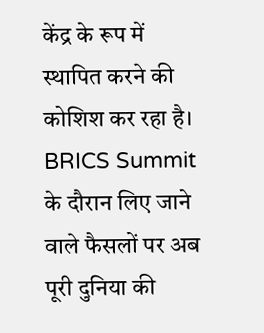केंद्र के रूप में स्थापित करने की कोशिश कर रहा है।
BRICS Summit के दौरान लिए जाने वाले फैसलों पर अब पूरी दुनिया की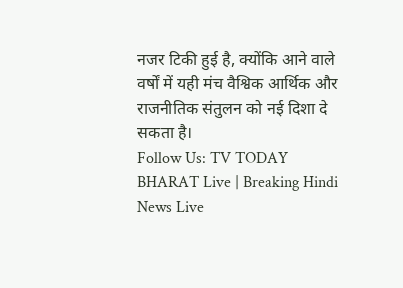नजर टिकी हुई है, क्योंकि आने वाले वर्षों में यही मंच वैश्विक आर्थिक और राजनीतिक संतुलन को नई दिशा दे सकता है।
Follow Us: TV TODAY BHARAT Live | Breaking Hindi News Live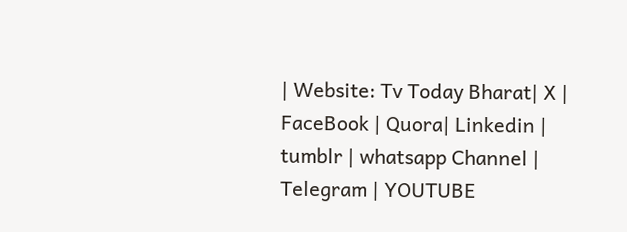| Website: Tv Today Bharat| X | FaceBook | Quora| Linkedin | tumblr | whatsapp Channel | Telegram | YOUTUBE